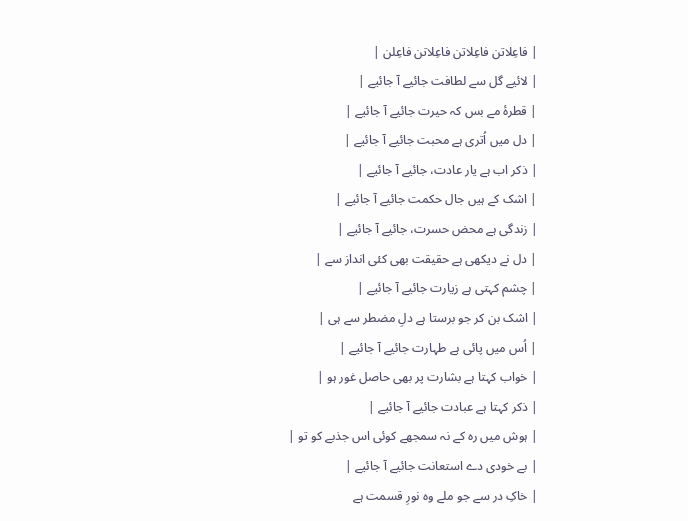| فاعِلاتن فاعِلاتن فاعِلاتن فاعِلن |
| لائیے گل سے لطافت جائیے آ جائیے |
| قطرۂ مے بس کہ حیرت جائیے آ جائیے |
| دل میں اُتری ہے محبت جائیے آ جائیے |
| ذکر اب ہے یار عادت، جائیے آ جائیے |
| اشک کے ہیں جال حکمت جائیے آ جائیے |
| زندگی ہے محض حسرت، جائیے آ جائیے |
| دل نے دیکھی ہے حقیقت بھی کئی انداز سے |
| چشم کہتی ہے زیارت جائیے آ جائیے |
| اشک بن کر جو برستا ہے دلِ مضطر سے ہی |
| اُس میں پائی ہے طہارت جائیے آ جائیے |
| خواب کہتا ہے بشارت پر بھی حاصل غور ہو |
| ذکر کہتا ہے عبادت جائیے آ جائیے |
| ہوش میں رہ کے نہ سمجھے کوئی اس جذبے کو تو |
| بے خودی دے استعانت جائیے آ جائیے |
| خاکِ در سے جو ملے وہ نورِ قسمت ہے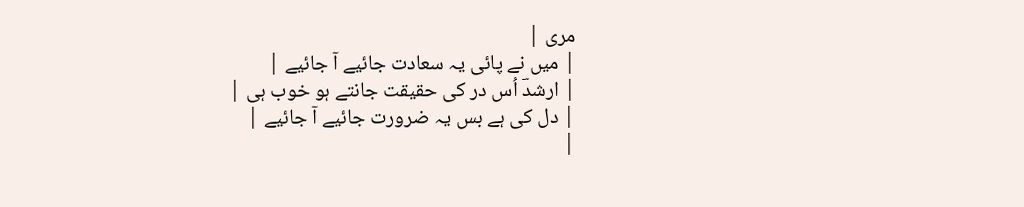مری |
| میں نے پائی یہ سعادت جائیے آ جائیے |
| ارشدؔ اُس در کی حقیقت جانتے ہو خوب ہی |
| دل کی ہے بس یہ ضرورت جائیے آ جائیے |
|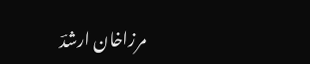مرزاخان ارشدؔ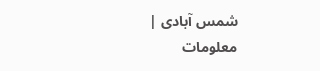شمس آبادی |
معلومات